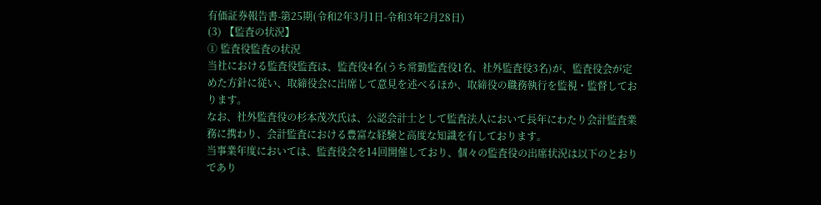有価証券報告書-第25期(令和2年3月1日-令和3年2月28日)
(3) 【監査の状況】
① 監査役監査の状況
当社における監査役監査は、監査役4名(うち常勤監査役1名、社外監査役3名)が、監査役会が定めた方針に従い、取締役会に出席して意見を述べるほか、取締役の職務執行を監視・監督しております。
なお、社外監査役の杉本茂次氏は、公認会計士として監査法人において長年にわたり会計監査業務に携わり、会計監査における豊富な経験と高度な知識を有しております。
当事業年度においては、監査役会を14回開催しており、個々の監査役の出席状況は以下のとおりであり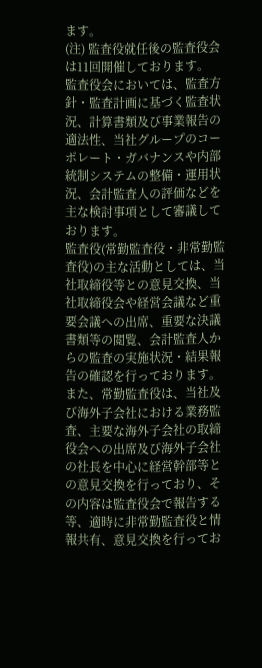ます。
(注) 監査役就任後の監査役会は11回開催しております。
監査役会においては、監査方針・監査計画に基づく監査状況、計算書類及び事業報告の適法性、当社グループのコーポレート・ガバナンスや内部統制システムの整備・運用状況、会計監査人の評価などを主な検討事項として審議しております。
監査役(常勤監査役・非常勤監査役)の主な活動としては、当社取締役等との意見交換、当社取締役会や経営会議など重要会議への出席、重要な決議書類等の閲覧、会計監査人からの監査の実施状況・結果報告の確認を行っております。
また、常勤監査役は、当社及び海外子会社における業務監査、主要な海外子会社の取締役会への出席及び海外子会社の社長を中心に経営幹部等との意見交換を行っており、その内容は監査役会で報告する等、適時に非常勤監査役と情報共有、意見交換を行ってお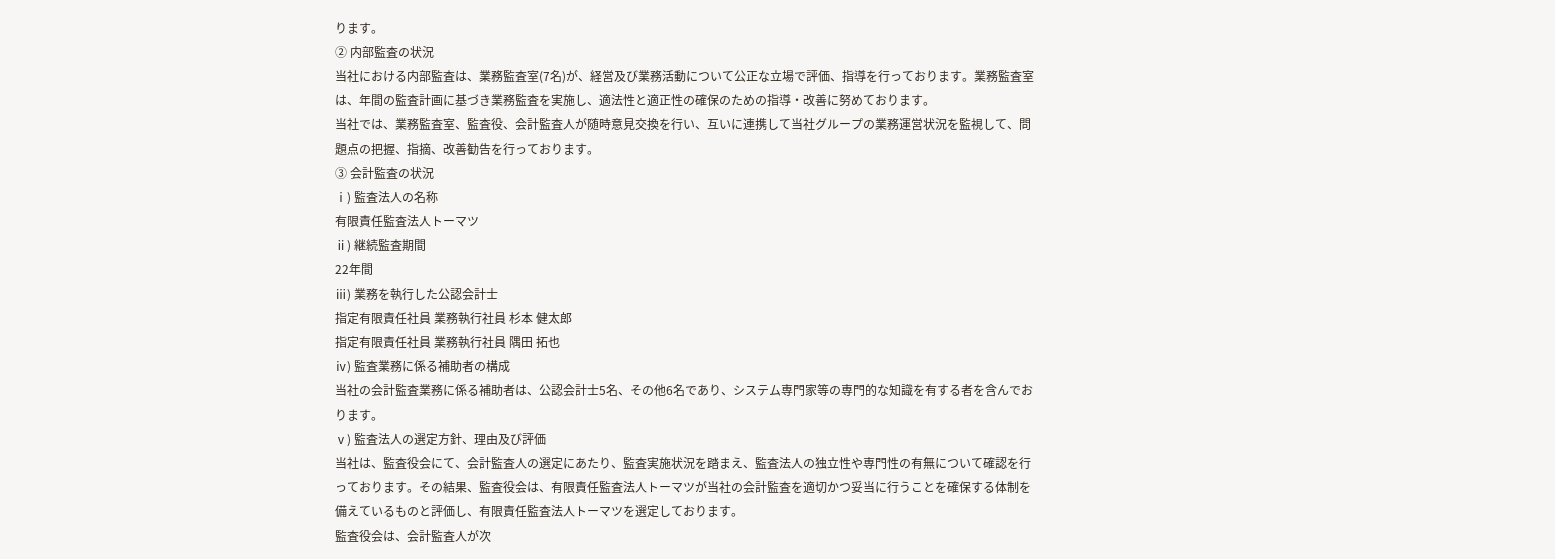ります。
② 内部監査の状況
当社における内部監査は、業務監査室(7名)が、経営及び業務活動について公正な立場で評価、指導を行っております。業務監査室は、年間の監査計画に基づき業務監査を実施し、適法性と適正性の確保のための指導・改善に努めております。
当社では、業務監査室、監査役、会計監査人が随時意見交換を行い、互いに連携して当社グループの業務運営状況を監視して、問題点の把握、指摘、改善勧告を行っております。
③ 会計監査の状況
ⅰ) 監査法人の名称
有限責任監査法人トーマツ
ⅱ) 継続監査期間
22年間
ⅲ) 業務を執行した公認会計士
指定有限責任社員 業務執行社員 杉本 健太郎
指定有限責任社員 業務執行社員 隅田 拓也
ⅳ) 監査業務に係る補助者の構成
当社の会計監査業務に係る補助者は、公認会計士5名、その他6名であり、システム専門家等の専門的な知識を有する者を含んでおります。
ⅴ) 監査法人の選定方針、理由及び評価
当社は、監査役会にて、会計監査人の選定にあたり、監査実施状況を踏まえ、監査法人の独立性や専門性の有無について確認を行っております。その結果、監査役会は、有限責任監査法人トーマツが当社の会計監査を適切かつ妥当に行うことを確保する体制を備えているものと評価し、有限責任監査法人トーマツを選定しております。
監査役会は、会計監査人が次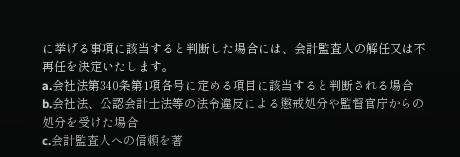に挙げる事項に該当すると判断した場合には、会計監査人の解任又は不再任を決定いたします。
a.会社法第340条第1項各号に定める項目に該当すると判断される場合
b.会社法、公認会計士法等の法令違反による懲戒処分や監督官庁からの処分を受けた場合
c.会計監査人への信頼を著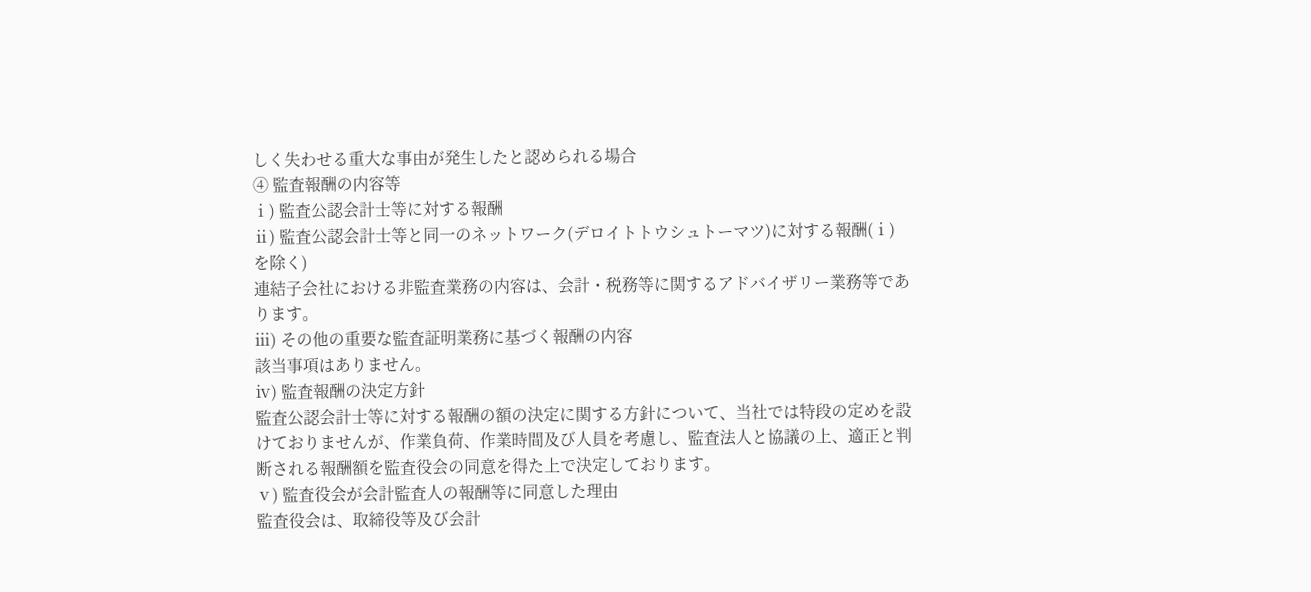しく失わせる重大な事由が発生したと認められる場合
④ 監査報酬の内容等
ⅰ) 監査公認会計士等に対する報酬
ⅱ) 監査公認会計士等と同一のネットワーク(デロイトトウシュトーマツ)に対する報酬(ⅰ) を除く)
連結子会社における非監査業務の内容は、会計・税務等に関するアドバイザリー業務等であります。
ⅲ) その他の重要な監査証明業務に基づく報酬の内容
該当事項はありません。
ⅳ) 監査報酬の決定方針
監査公認会計士等に対する報酬の額の決定に関する方針について、当社では特段の定めを設けておりませんが、作業負荷、作業時間及び人員を考慮し、監査法人と協議の上、適正と判断される報酬額を監査役会の同意を得た上で決定しております。
ⅴ) 監査役会が会計監査人の報酬等に同意した理由
監査役会は、取締役等及び会計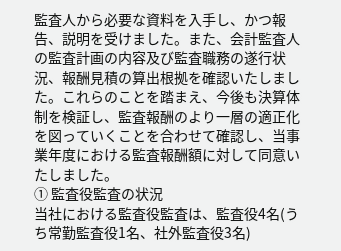監査人から必要な資料を入手し、かつ報告、説明を受けました。また、会計監査人の監査計画の内容及び監査職務の遂行状況、報酬見積の算出根拠を確認いたしました。これらのことを踏まえ、今後も決算体制を検証し、監査報酬のより一層の適正化を図っていくことを合わせて確認し、当事業年度における監査報酬額に対して同意いたしました。
① 監査役監査の状況
当社における監査役監査は、監査役4名(うち常勤監査役1名、社外監査役3名)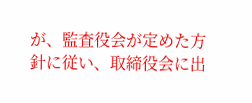が、監査役会が定めた方針に従い、取締役会に出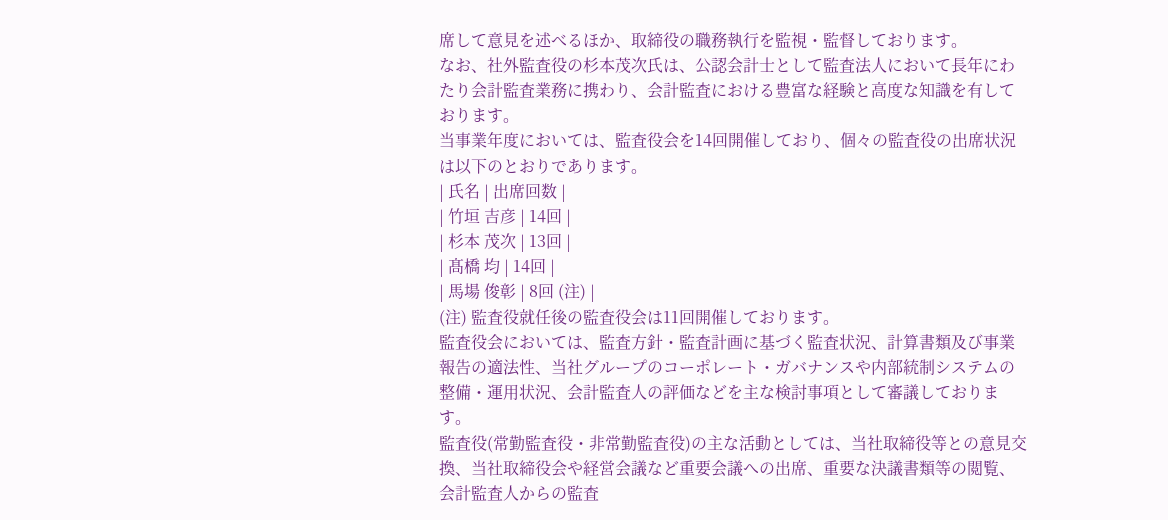席して意見を述べるほか、取締役の職務執行を監視・監督しております。
なお、社外監査役の杉本茂次氏は、公認会計士として監査法人において長年にわたり会計監査業務に携わり、会計監査における豊富な経験と高度な知識を有しております。
当事業年度においては、監査役会を14回開催しており、個々の監査役の出席状況は以下のとおりであります。
| 氏名 | 出席回数 |
| 竹垣 吉彦 | 14回 |
| 杉本 茂次 | 13回 |
| 髙橋 均 | 14回 |
| 馬場 俊彰 | 8回 (注) |
(注) 監査役就任後の監査役会は11回開催しております。
監査役会においては、監査方針・監査計画に基づく監査状況、計算書類及び事業報告の適法性、当社グループのコーポレート・ガバナンスや内部統制システムの整備・運用状況、会計監査人の評価などを主な検討事項として審議しております。
監査役(常勤監査役・非常勤監査役)の主な活動としては、当社取締役等との意見交換、当社取締役会や経営会議など重要会議への出席、重要な決議書類等の閲覧、会計監査人からの監査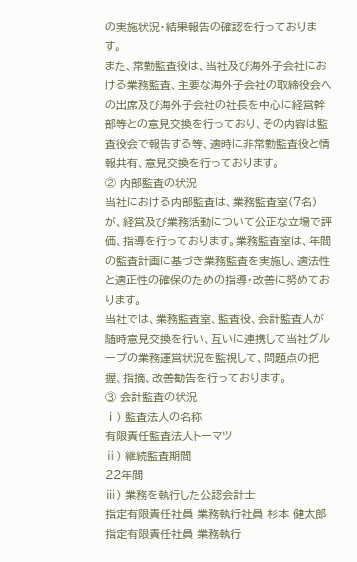の実施状況・結果報告の確認を行っております。
また、常勤監査役は、当社及び海外子会社における業務監査、主要な海外子会社の取締役会への出席及び海外子会社の社長を中心に経営幹部等との意見交換を行っており、その内容は監査役会で報告する等、適時に非常勤監査役と情報共有、意見交換を行っております。
② 内部監査の状況
当社における内部監査は、業務監査室(7名)が、経営及び業務活動について公正な立場で評価、指導を行っております。業務監査室は、年間の監査計画に基づき業務監査を実施し、適法性と適正性の確保のための指導・改善に努めております。
当社では、業務監査室、監査役、会計監査人が随時意見交換を行い、互いに連携して当社グループの業務運営状況を監視して、問題点の把握、指摘、改善勧告を行っております。
③ 会計監査の状況
ⅰ) 監査法人の名称
有限責任監査法人トーマツ
ⅱ) 継続監査期間
22年間
ⅲ) 業務を執行した公認会計士
指定有限責任社員 業務執行社員 杉本 健太郎
指定有限責任社員 業務執行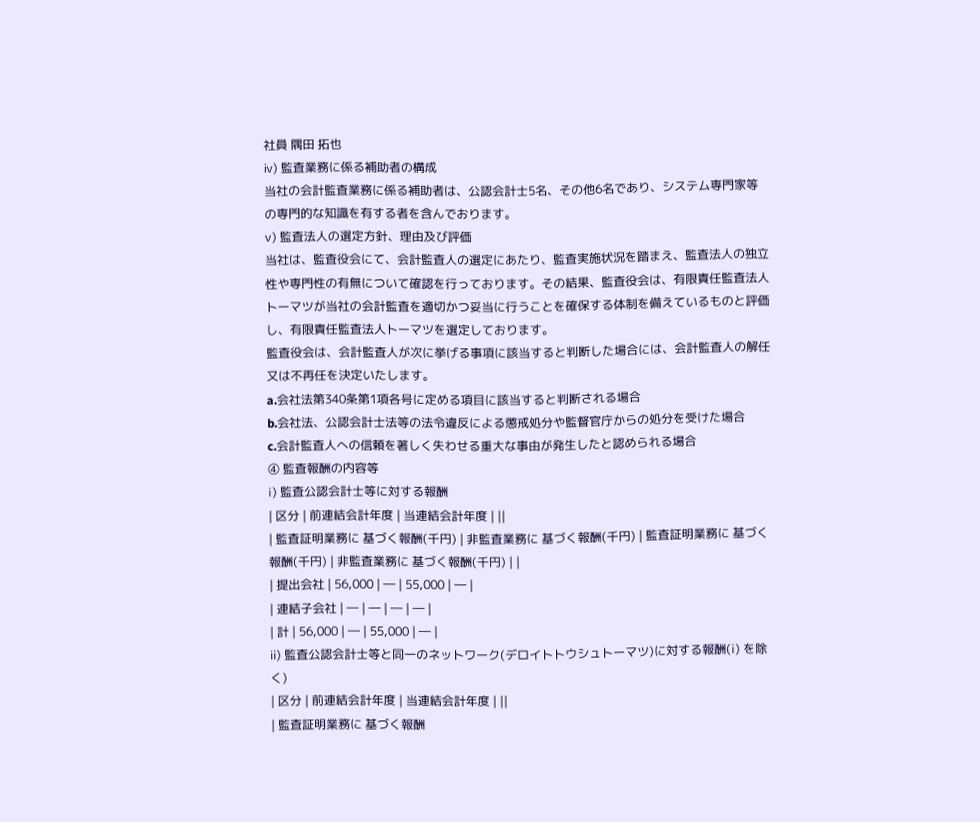社員 隅田 拓也
ⅳ) 監査業務に係る補助者の構成
当社の会計監査業務に係る補助者は、公認会計士5名、その他6名であり、システム専門家等の専門的な知識を有する者を含んでおります。
ⅴ) 監査法人の選定方針、理由及び評価
当社は、監査役会にて、会計監査人の選定にあたり、監査実施状況を踏まえ、監査法人の独立性や専門性の有無について確認を行っております。その結果、監査役会は、有限責任監査法人トーマツが当社の会計監査を適切かつ妥当に行うことを確保する体制を備えているものと評価し、有限責任監査法人トーマツを選定しております。
監査役会は、会計監査人が次に挙げる事項に該当すると判断した場合には、会計監査人の解任又は不再任を決定いたします。
a.会社法第340条第1項各号に定める項目に該当すると判断される場合
b.会社法、公認会計士法等の法令違反による懲戒処分や監督官庁からの処分を受けた場合
c.会計監査人への信頼を著しく失わせる重大な事由が発生したと認められる場合
④ 監査報酬の内容等
ⅰ) 監査公認会計士等に対する報酬
| 区分 | 前連結会計年度 | 当連結会計年度 | ||
| 監査証明業務に 基づく報酬(千円) | 非監査業務に 基づく報酬(千円) | 監査証明業務に 基づく報酬(千円) | 非監査業務に 基づく報酬(千円) | |
| 提出会社 | 56,000 | ― | 55,000 | ― |
| 連結子会社 | ― | ― | ― | ― |
| 計 | 56,000 | ― | 55,000 | ― |
ⅱ) 監査公認会計士等と同一のネットワーク(デロイトトウシュトーマツ)に対する報酬(ⅰ) を除く)
| 区分 | 前連結会計年度 | 当連結会計年度 | ||
| 監査証明業務に 基づく報酬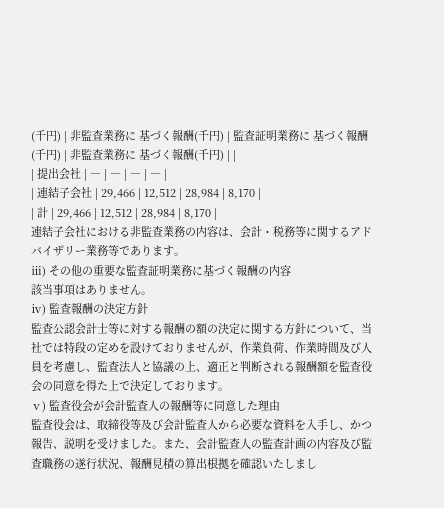(千円) | 非監査業務に 基づく報酬(千円) | 監査証明業務に 基づく報酬(千円) | 非監査業務に 基づく報酬(千円) | |
| 提出会社 | ― | ― | ― | ― |
| 連結子会社 | 29,466 | 12,512 | 28,984 | 8,170 |
| 計 | 29,466 | 12,512 | 28,984 | 8,170 |
連結子会社における非監査業務の内容は、会計・税務等に関するアドバイザリー業務等であります。
ⅲ) その他の重要な監査証明業務に基づく報酬の内容
該当事項はありません。
ⅳ) 監査報酬の決定方針
監査公認会計士等に対する報酬の額の決定に関する方針について、当社では特段の定めを設けておりませんが、作業負荷、作業時間及び人員を考慮し、監査法人と協議の上、適正と判断される報酬額を監査役会の同意を得た上で決定しております。
ⅴ) 監査役会が会計監査人の報酬等に同意した理由
監査役会は、取締役等及び会計監査人から必要な資料を入手し、かつ報告、説明を受けました。また、会計監査人の監査計画の内容及び監査職務の遂行状況、報酬見積の算出根拠を確認いたしまし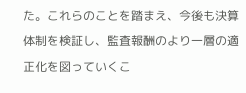た。これらのことを踏まえ、今後も決算体制を検証し、監査報酬のより一層の適正化を図っていくこ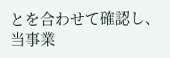とを合わせて確認し、当事業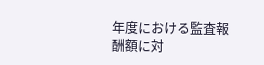年度における監査報酬額に対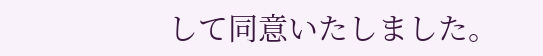して同意いたしました。